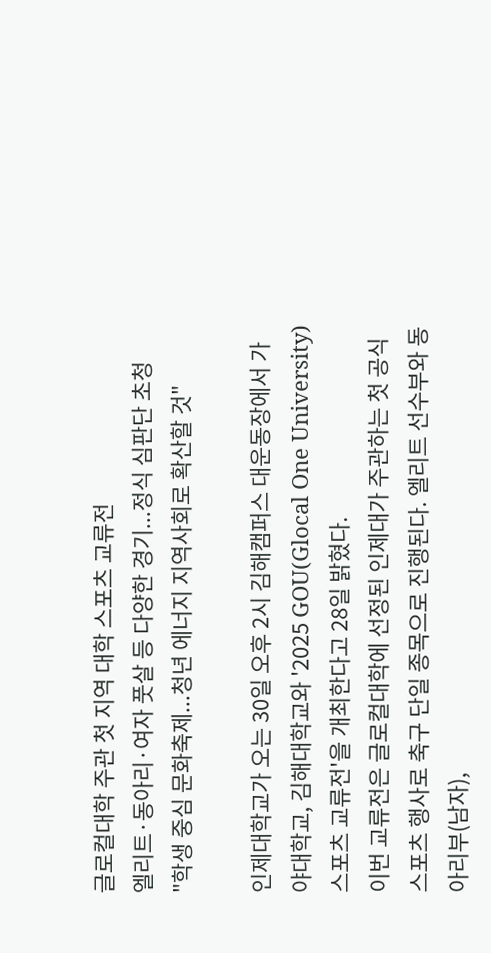글로컬대학 주관 첫 지역 대학 스포츠 교류전
엘리트·동아리·여자 풋살 등 다양한 경기...정식 심판단 초청
"학생 중심 문화축제...청년 에너지 지역사회로 확산할 것"

인제대학교가 오는 30일 오후 2시 김해캠퍼스 대운동장에서 가야대학교, 김해대학교와 '2025 GOU(Glocal One University) 스포츠 교류전'을 개최한다고 28일 밝혔다.
이번 교류전은 글로컬대학에 선정된 인제대가 주관하는 첫 공식 스포츠 행사로 축구 단일 종목으로 진행된다. 엘리트 선수부와 동아리부(남자),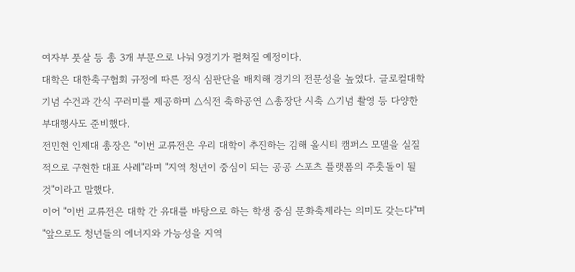여자부 풋살 등 총 3개 부문으로 나눠 9경기가 펼쳐질 예정이다.
대학은 대한축구협회 규정에 따른 정식 심판단을 배치해 경기의 전문성을 높였다. 글로컬대학 기념 수건과 간식 꾸러미를 제공하며 △식전 축하공연 △총장단 시축 △기념 촬영 등 다양한 부대행사도 준비했다.
전민현 인제대 총장은 "이번 교류전은 우리 대학이 추진하는 김해 올시티 캠퍼스 모델을 실질적으로 구현한 대표 사례"라며 "지역 청년이 중심이 되는 공공 스포츠 플랫폼의 주춧돌이 될 것"이라고 말했다.
이어 "이번 교류전은 대학 간 유대를 바탕으로 하는 학생 중심 문화축제라는 의미도 갖는다"며 "앞으로도 청년들의 에너지와 가능성을 지역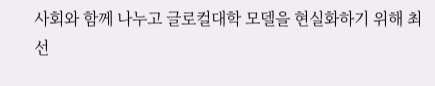사회와 함께 나누고 글로컬대학 모델을 현실화하기 위해 최선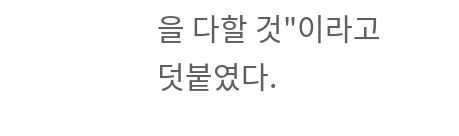을 다할 것"이라고 덧붙였다.